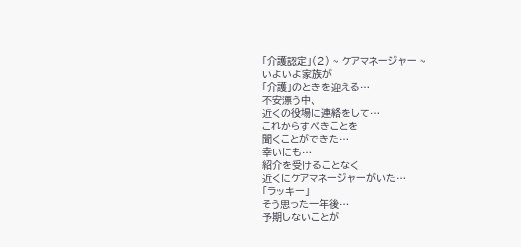「介護認定」(2) ~ ケアマネージャー ~
いよいよ家族が
「介護」のときを迎える…
不安漂う中、
近くの役場に連絡をして…
これからすべきことを
聞くことができた…
幸いにも…
紹介を受けることなく
近くにケアマネージャーがいた…
「ラッキー」
そう思った一年後…
予期しないことが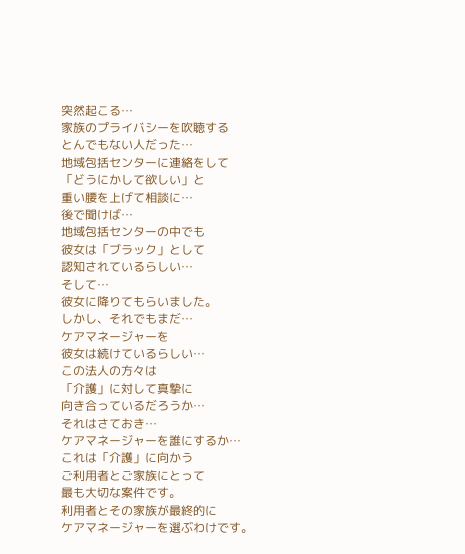突然起こる…
家族のプライバシーを吹聴する
とんでもない人だった…
地域包括センターに連絡をして
「どうにかして欲しい」と
重い腰を上げて相談に…
後で聞けば…
地域包括センターの中でも
彼女は「ブラック」として
認知されているらしい…
そして…
彼女に降りてもらいました。
しかし、それでもまだ…
ケアマネージャーを
彼女は続けているらしい…
この法人の方々は
「介護」に対して真摯に
向き合っているだろうか…
それはさておき…
ケアマネージャーを誰にするか…
これは「介護」に向かう
ご利用者とご家族にとって
最も大切な案件です。
利用者とその家族が最終的に
ケアマネージャーを選ぶわけです。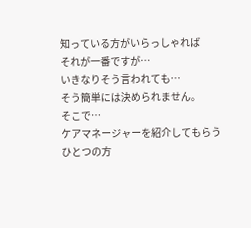知っている方がいらっしゃれば
それが一番ですが…
いきなりそう言われても…
そう簡単には決められません。
そこで…
ケアマネージャーを紹介してもらう
ひとつの方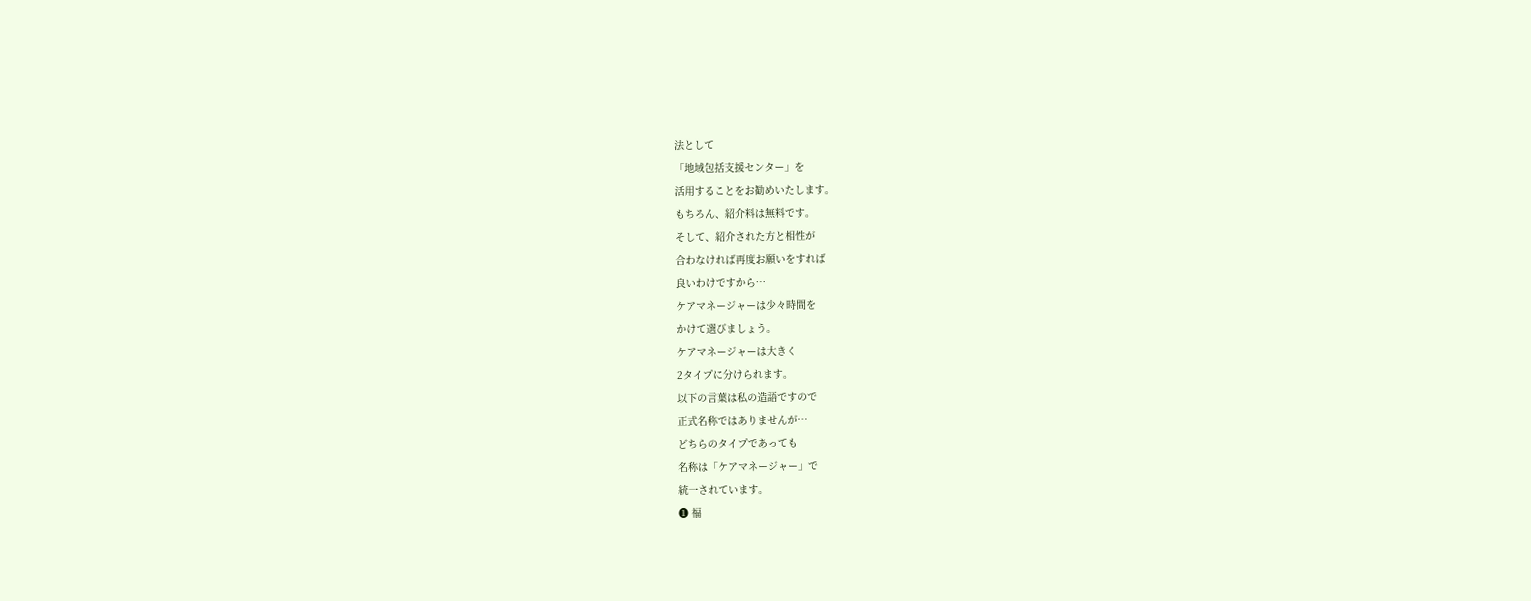法として
「地域包括支援センター」を
活用することをお勧めいたします。
もちろん、紹介料は無料です。
そして、紹介された方と相性が
合わなければ再度お願いをすれば
良いわけですから…
ケアマネージャーは少々時間を
かけて選びましょう。
ケアマネージャーは大きく
2タイプに分けられます。
以下の言葉は私の造語ですので
正式名称ではありませんが…
どちらのタイプであっても
名称は「ケアマネージャー」で
統一されています。
➊ 福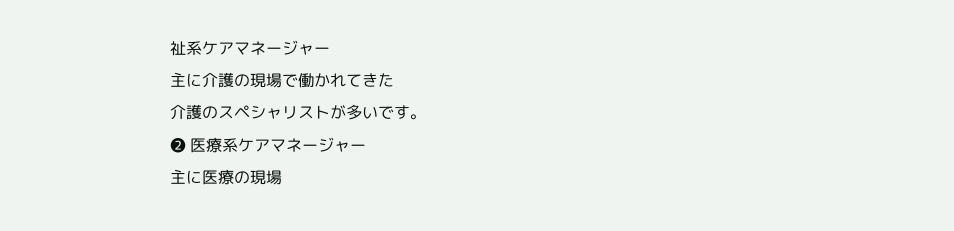祉系ケアマネージャー
主に介護の現場で働かれてきた
介護のスペシャリストが多いです。
➋ 医療系ケアマネージャー
主に医療の現場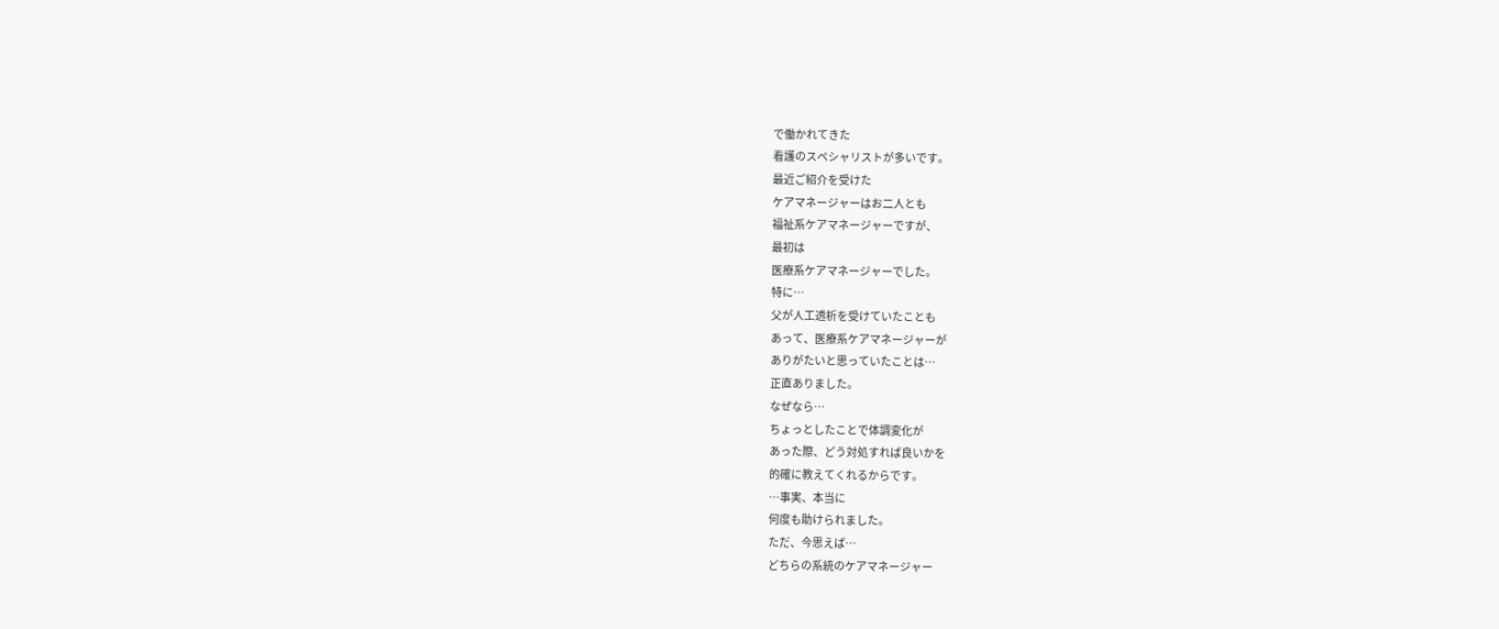で働かれてきた
看護のスペシャリストが多いです。
最近ご紹介を受けた
ケアマネージャーはお二人とも
福祉系ケアマネージャーですが、
最初は
医療系ケアマネージャーでした。
特に…
父が人工透析を受けていたことも
あって、医療系ケアマネージャーが
ありがたいと思っていたことは…
正直ありました。
なぜなら…
ちょっとしたことで体調変化が
あった際、どう対処すれば良いかを
的確に教えてくれるからです。
…事実、本当に
何度も助けられました。
ただ、今思えば…
どちらの系統のケアマネージャー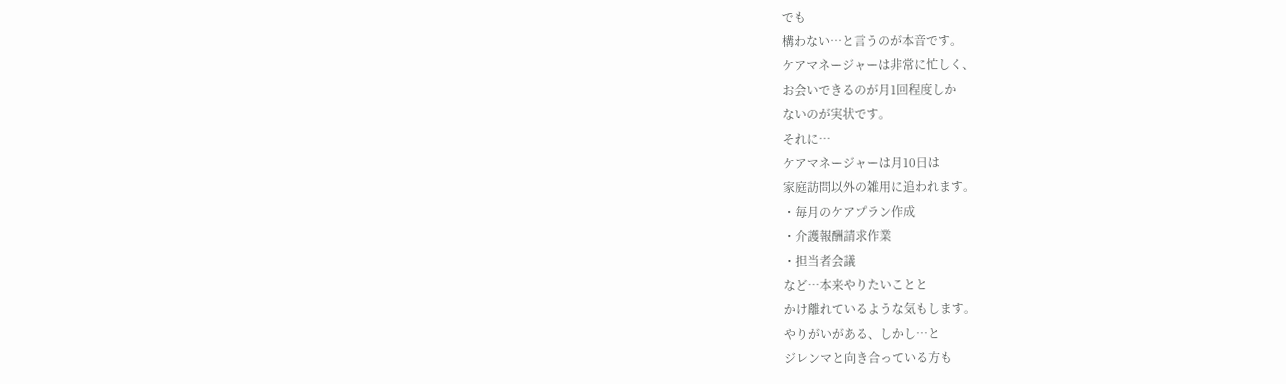でも
構わない…と言うのが本音です。
ケアマネージャーは非常に忙しく、
お会いできるのが月1回程度しか
ないのが実状です。
それに…
ケアマネージャーは月10日は
家庭訪問以外の雑用に追われます。
・毎月のケアプラン作成
・介護報酬請求作業
・担当者会議
など…本来やりたいことと
かけ離れているような気もします。
やりがいがある、しかし…と
ジレンマと向き合っている方も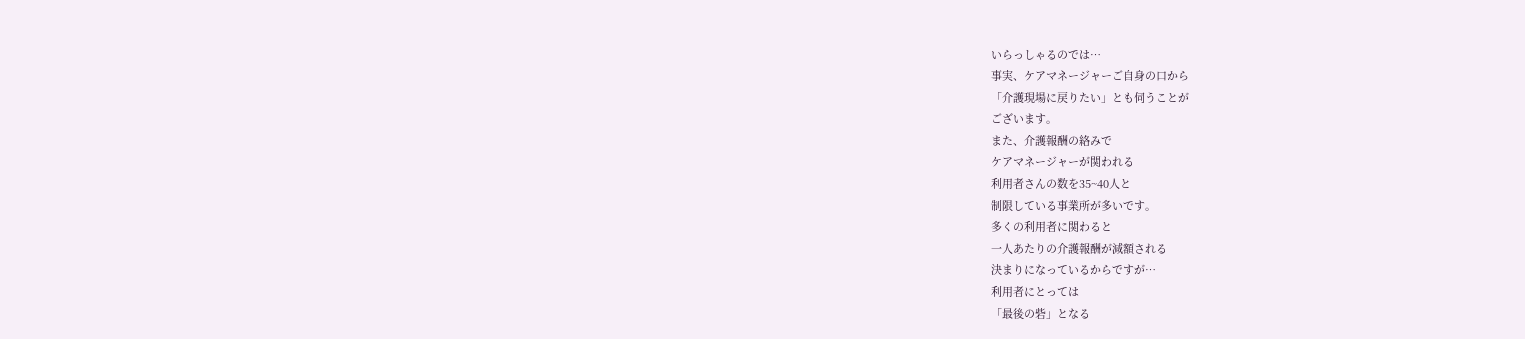いらっしゃるのでは…
事実、ケアマネージャーご自身の口から
「介護現場に戻りたい」とも伺うことが
ございます。
また、介護報酬の絡みで
ケアマネージャーが関われる
利用者さんの数を35~40人と
制限している事業所が多いです。
多くの利用者に関わると
一人あたりの介護報酬が減額される
決まりになっているからですが…
利用者にとっては
「最後の砦」となる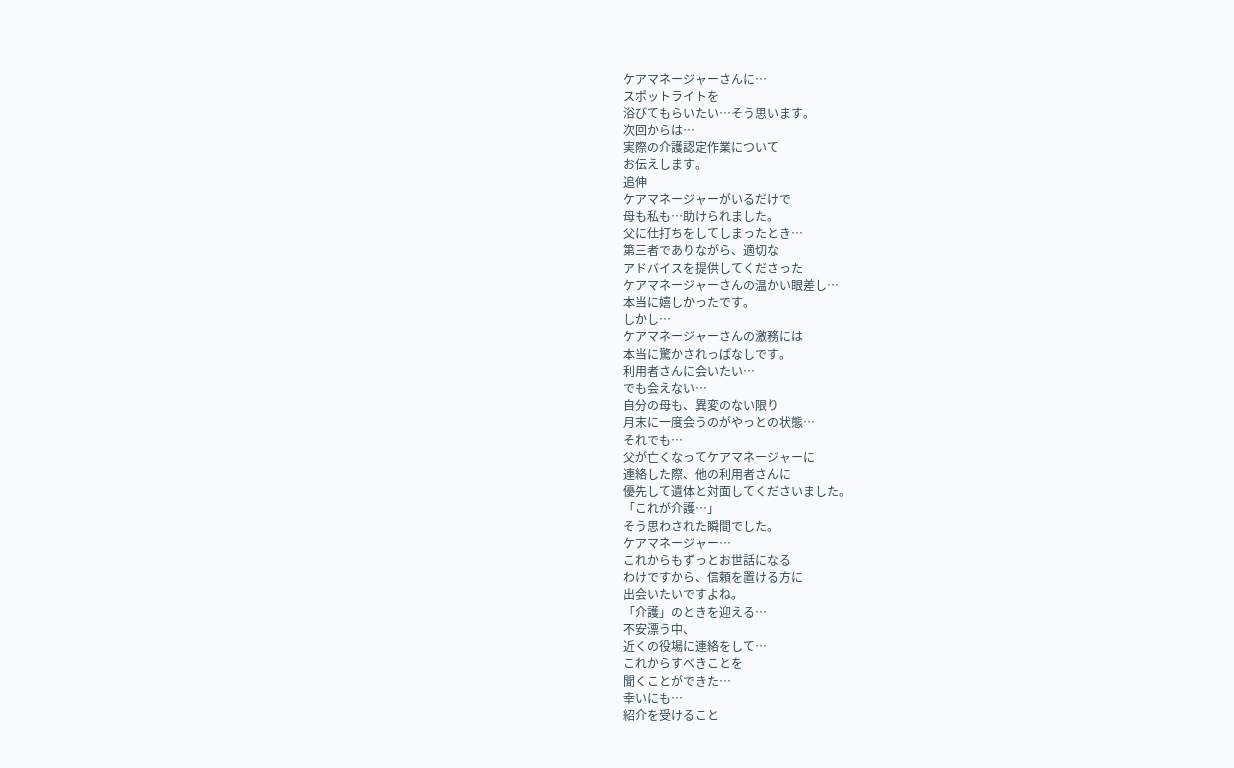ケアマネージャーさんに…
スポットライトを
浴びてもらいたい…そう思います。
次回からは…
実際の介護認定作業について
お伝えします。
追伸
ケアマネージャーがいるだけで
母も私も…助けられました。
父に仕打ちをしてしまったとき…
第三者でありながら、適切な
アドバイスを提供してくださった
ケアマネージャーさんの温かい眼差し…
本当に嬉しかったです。
しかし…
ケアマネージャーさんの激務には
本当に驚かされっぱなしです。
利用者さんに会いたい…
でも会えない…
自分の母も、異変のない限り
月末に一度会うのがやっとの状態…
それでも…
父が亡くなってケアマネージャーに
連絡した際、他の利用者さんに
優先して遺体と対面してくださいました。
「これが介護…」
そう思わされた瞬間でした。
ケアマネージャー…
これからもずっとお世話になる
わけですから、信頼を置ける方に
出会いたいですよね。
「介護」のときを迎える…
不安漂う中、
近くの役場に連絡をして…
これからすべきことを
聞くことができた…
幸いにも…
紹介を受けること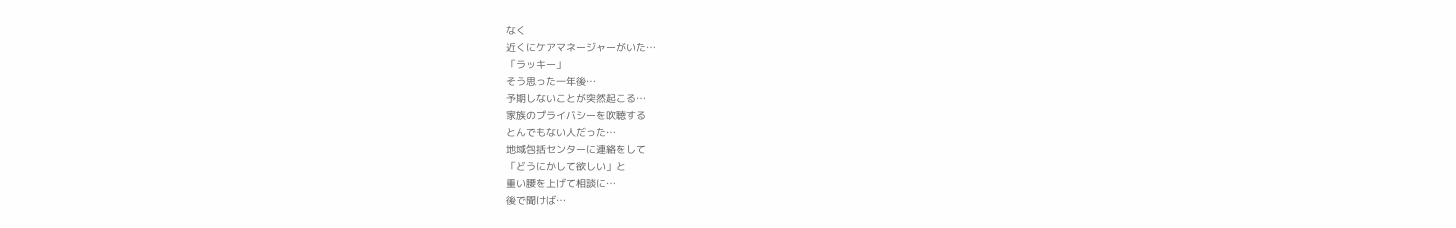なく
近くにケアマネージャーがいた…
「ラッキー」
そう思った一年後…
予期しないことが突然起こる…
家族のプライバシーを吹聴する
とんでもない人だった…
地域包括センターに連絡をして
「どうにかして欲しい」と
重い腰を上げて相談に…
後で聞けば…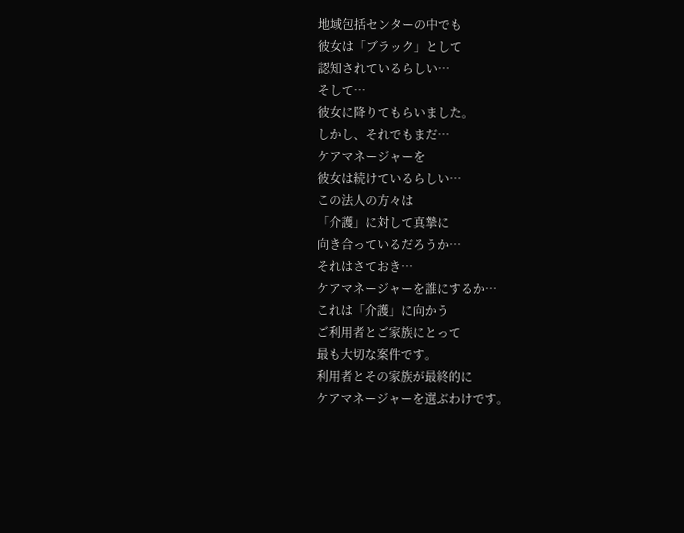地域包括センターの中でも
彼女は「ブラック」として
認知されているらしい…
そして…
彼女に降りてもらいました。
しかし、それでもまだ…
ケアマネージャーを
彼女は続けているらしい…
この法人の方々は
「介護」に対して真摯に
向き合っているだろうか…
それはさておき…
ケアマネージャーを誰にするか…
これは「介護」に向かう
ご利用者とご家族にとって
最も大切な案件です。
利用者とその家族が最終的に
ケアマネージャーを選ぶわけです。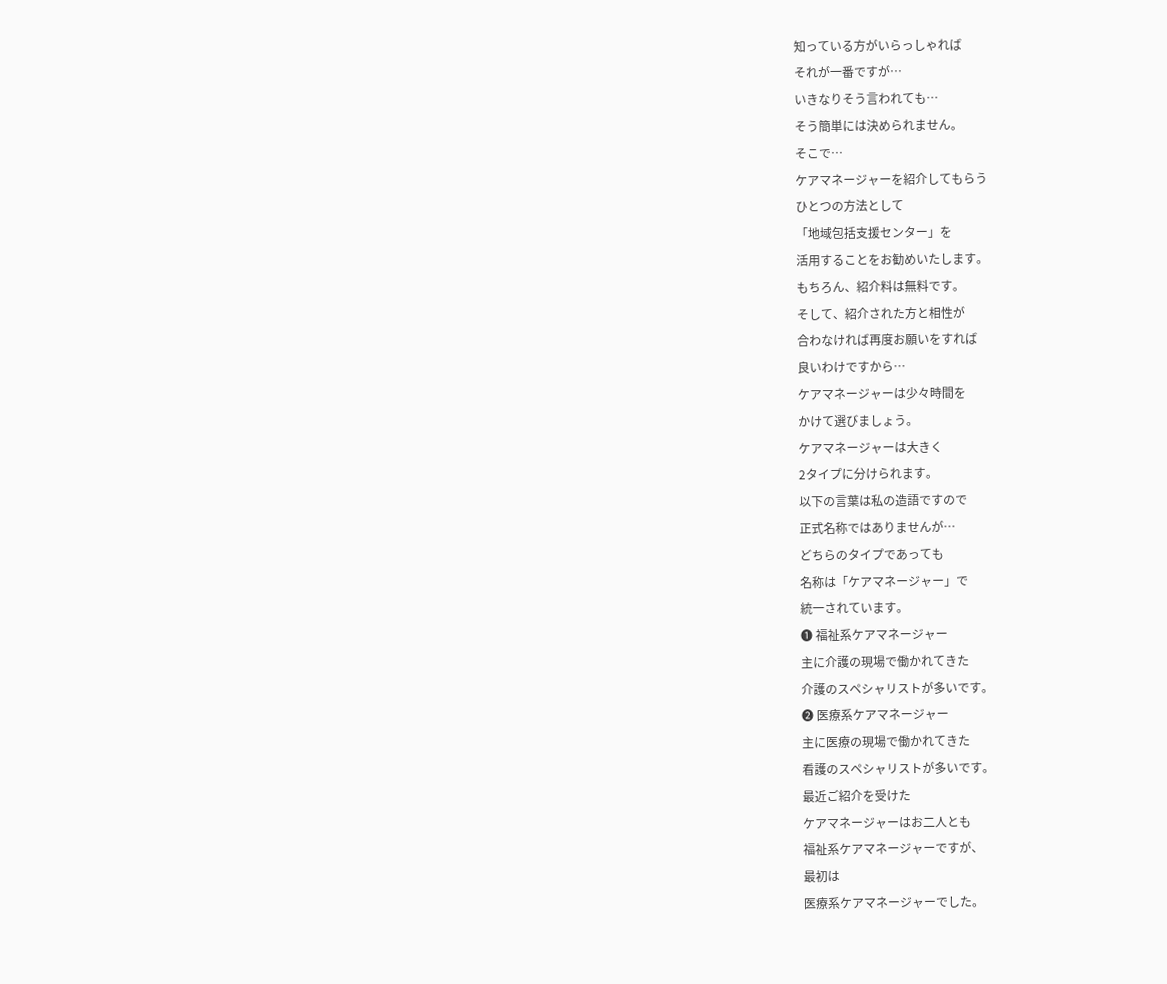知っている方がいらっしゃれば
それが一番ですが…
いきなりそう言われても…
そう簡単には決められません。
そこで…
ケアマネージャーを紹介してもらう
ひとつの方法として
「地域包括支援センター」を
活用することをお勧めいたします。
もちろん、紹介料は無料です。
そして、紹介された方と相性が
合わなければ再度お願いをすれば
良いわけですから…
ケアマネージャーは少々時間を
かけて選びましょう。
ケアマネージャーは大きく
2タイプに分けられます。
以下の言葉は私の造語ですので
正式名称ではありませんが…
どちらのタイプであっても
名称は「ケアマネージャー」で
統一されています。
➊ 福祉系ケアマネージャー
主に介護の現場で働かれてきた
介護のスペシャリストが多いです。
➋ 医療系ケアマネージャー
主に医療の現場で働かれてきた
看護のスペシャリストが多いです。
最近ご紹介を受けた
ケアマネージャーはお二人とも
福祉系ケアマネージャーですが、
最初は
医療系ケアマネージャーでした。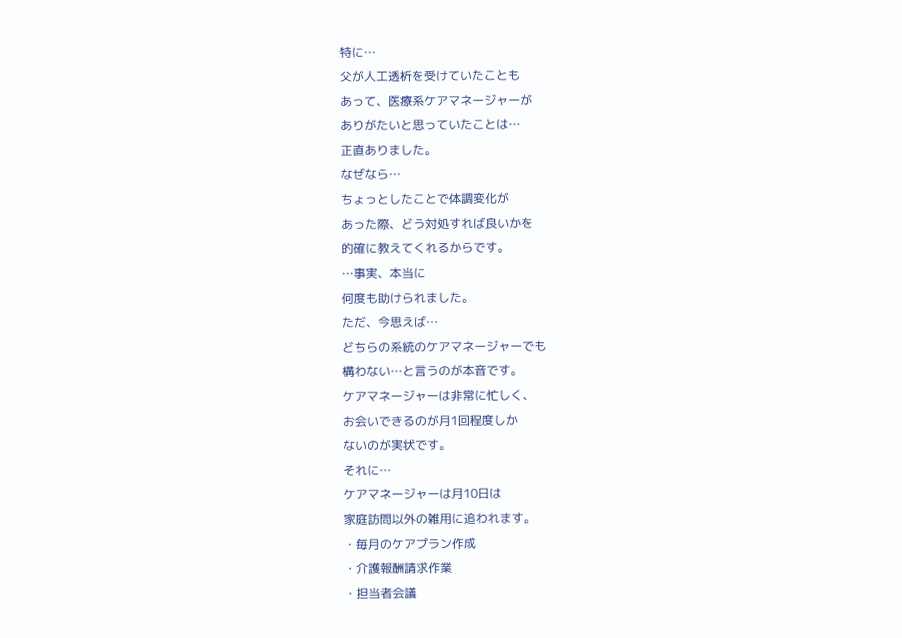特に…
父が人工透析を受けていたことも
あって、医療系ケアマネージャーが
ありがたいと思っていたことは…
正直ありました。
なぜなら…
ちょっとしたことで体調変化が
あった際、どう対処すれば良いかを
的確に教えてくれるからです。
…事実、本当に
何度も助けられました。
ただ、今思えば…
どちらの系統のケアマネージャーでも
構わない…と言うのが本音です。
ケアマネージャーは非常に忙しく、
お会いできるのが月1回程度しか
ないのが実状です。
それに…
ケアマネージャーは月10日は
家庭訪問以外の雑用に追われます。
・毎月のケアプラン作成
・介護報酬請求作業
・担当者会議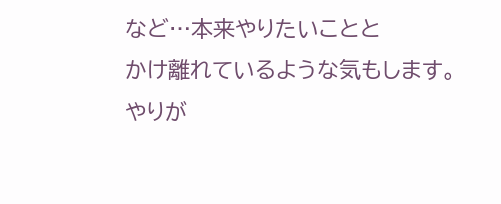など…本来やりたいことと
かけ離れているような気もします。
やりが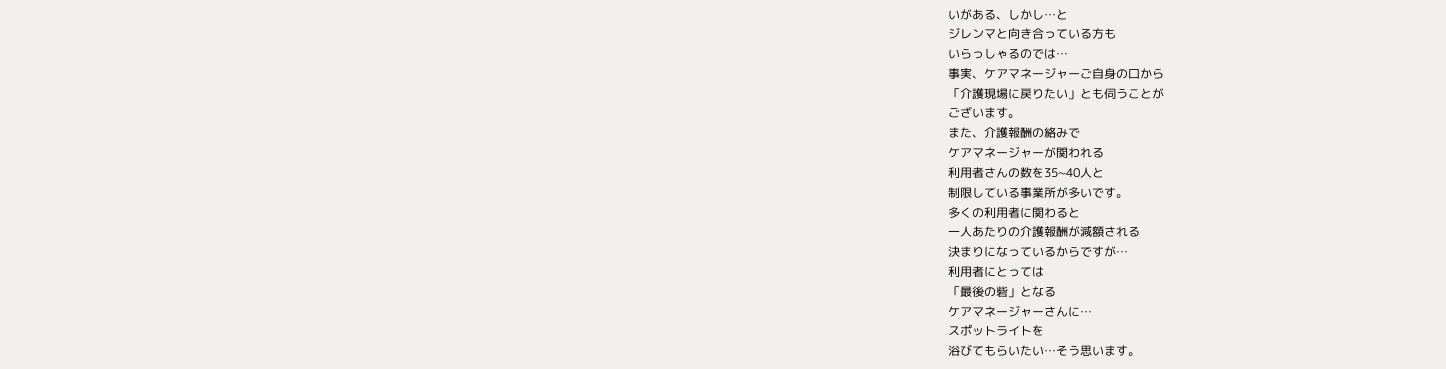いがある、しかし…と
ジレンマと向き合っている方も
いらっしゃるのでは…
事実、ケアマネージャーご自身の口から
「介護現場に戻りたい」とも伺うことが
ございます。
また、介護報酬の絡みで
ケアマネージャーが関われる
利用者さんの数を35~40人と
制限している事業所が多いです。
多くの利用者に関わると
一人あたりの介護報酬が減額される
決まりになっているからですが…
利用者にとっては
「最後の砦」となる
ケアマネージャーさんに…
スポットライトを
浴びてもらいたい…そう思います。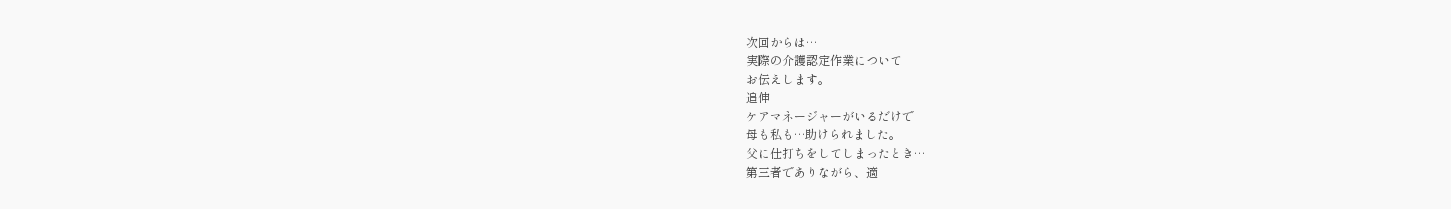次回からは…
実際の介護認定作業について
お伝えします。
追伸
ケアマネージャーがいるだけで
母も私も…助けられました。
父に仕打ちをしてしまったとき…
第三者でありながら、適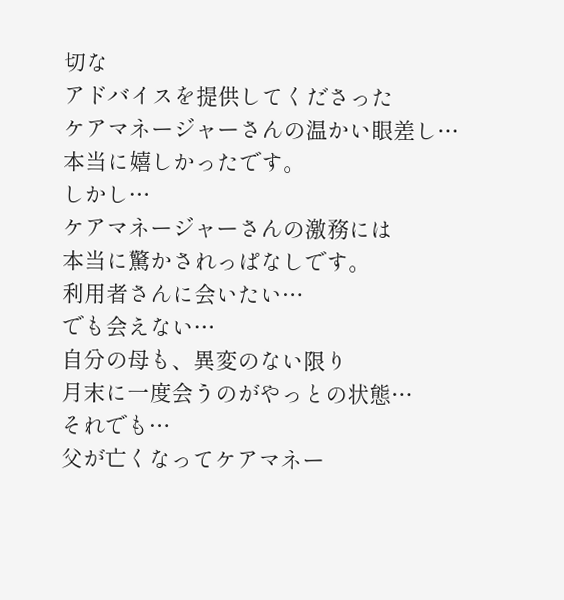切な
アドバイスを提供してくださった
ケアマネージャーさんの温かい眼差し…
本当に嬉しかったです。
しかし…
ケアマネージャーさんの激務には
本当に驚かされっぱなしです。
利用者さんに会いたい…
でも会えない…
自分の母も、異変のない限り
月末に一度会うのがやっとの状態…
それでも…
父が亡くなってケアマネー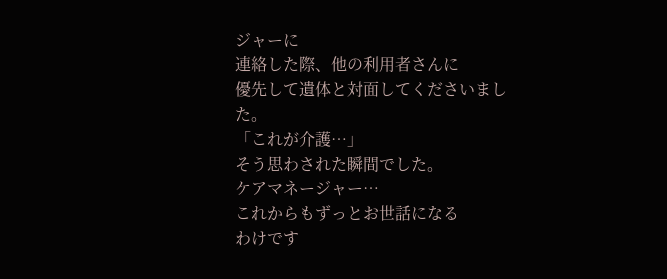ジャーに
連絡した際、他の利用者さんに
優先して遺体と対面してくださいました。
「これが介護…」
そう思わされた瞬間でした。
ケアマネージャー…
これからもずっとお世話になる
わけです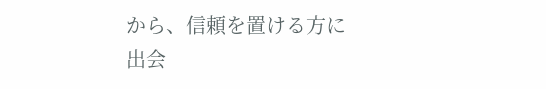から、信頼を置ける方に
出会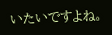いたいですよね。